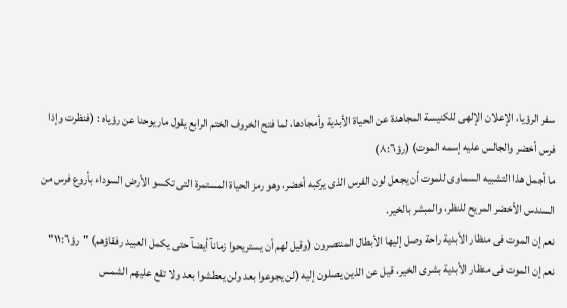سفر الرؤيا، الإعلان الإلهى للكنيسة المجاهدة عن الحياة الأبدية وأمجادها، لما فتح الخروف الختم الرابع يقول ماريوحنا عن رؤياه : (فنظرت وإذا فرس أخضر والجالس عليه إسمه الموت) (رؤ٨:٦)
ما أجمل هذا التشبيه السماوى للموت أن يجعل لون الفرس الذى يركبه أخضر، وهو رمز الحياة المستمرة التى تكسو الأرض السوداء بأروع فرس من السندس الأخضر المريح للنظر، والمبشر بالخير.
نعم إن الموت فى منظار الأبدية راحة وصل إليها الأبطال المنتصرون (وقيل لهم أن يستريحوا زمانآ أيضآ حتى يكمل العبيد رفقاؤهم) "رؤ١١:٦"
نعم إن الموت فى منظار الأبدية بشرى الخير، قيل عن الذين يصلون إليه (لن يجوعوا بعد ولن يعطشوا بعد ولا تقع عليهم الشمس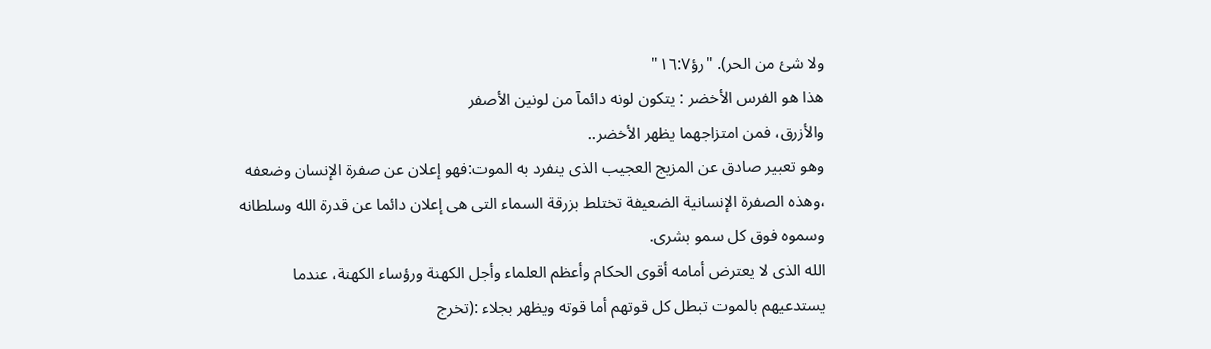ولا شئ من الحر). "رؤ١٦:٧"
هذا هو الفرس الأخضر : يتكون لونه دائمآ من لونين الأصفر
والأزرق، فمن امتزاجهما يظهر الأخضر..
وهو تعبير صادق عن المزيج العجيب الذى ينفرد به الموت:فهو إعلان عن صفرة الإنسان وضعفه ،وهذه الصفرة الإنسانية الضعيفة تختلط بزرقة السماء التى هى إعلان دائما عن قدرة الله وسلطانه وسموه فوق كل سمو بشرى.
الله الذى لا يعترض أمامه أقوى الحكام وأعظم العلماء وأجل الكهنة ورؤساء الكهنة، عندما يستدعيهم بالموت تبطل كل قوتهم أما قوته ويظهر بجلاء :(تخرج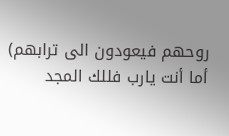روحهم فيعودون الى ترابهم)
أما أنت يارب فللك المجد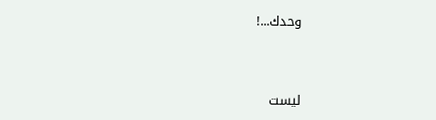وحدك...!


ليست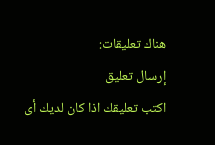هناك تعليقات:
إرسال تعليق
اكتب تعليقك اذا كان لديك أى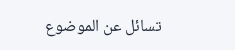تسائل عن الموضوع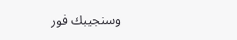وسنجيبك فور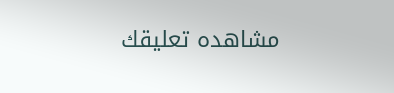مشاهده تعليقك